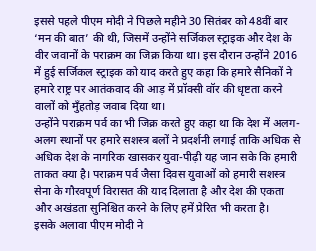इससे पहले पीएम मोदी ने पिछले महीने 30 सितंबर को 48वीं बार ‘मन की बात’ की थी, जिसमें उन्होंने सर्जिकल स्ट्राइक और देश के वीर जवानों के पराक्रम का जिक्र किया था। इस दौरान उन्होंने 2016 में हुई सर्जिकल स्ट्राइक को याद करते हुए कहा कि हमारे सैनिकों ने हमारे राष्ट्र पर आतंकवाद की आड़ में प्रॉक्सी वॉर की धृष्टता करने वालों को मुँहतोड़ जवाब दिया था।
उन्होंने पराक्रम पर्व का भी जिक्र करते हुए कहा था कि देश में अलग-अलग स्थानों पर हमारे सशस्त्र बलों ने प्रदर्शनी लगाई ताकि अधिक से अधिक देश के नागरिक खासकर युवा-पीढ़ी यह जान सके कि हमारी ताकत क्या है। पराक्रम पर्व जैसा दिवस युवाओं को हमारी सशस्त्र सेना के गौरवपूर्ण विरासत की याद दिलाता है और देश की एकता और अखंडता सुनिश्चित करने के लिए हमें प्रेरित भी करता है।
इसके अलावा पीएम मोदी ने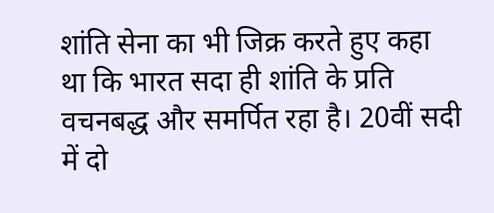शांति सेना का भी जिक्र करते हुए कहा था कि भारत सदा ही शांति के प्रति वचनबद्ध और समर्पित रहा है। 20वीं सदी में दो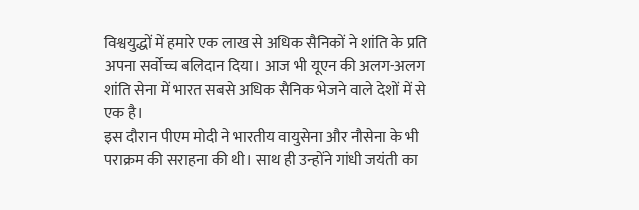विश्वयुद्धों में हमारे एक लाख से अधिक सैनिकों ने शांति के प्रति अपना सर्वोच्च बलिदान दिया। आज भी यूएन की अलग-अलग शांति सेना में भारत सबसे अधिक सैनिक भेजने वाले देशों में से एक है।
इस दौरान पीएम मोदी ने भारतीय वायुसेना और नौसेना के भी पराक्रम की सराहना की थी। साथ ही उन्होंने गांधी जयंती का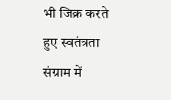भी जिक्र करते हुए स्वतंत्रता संग्राम में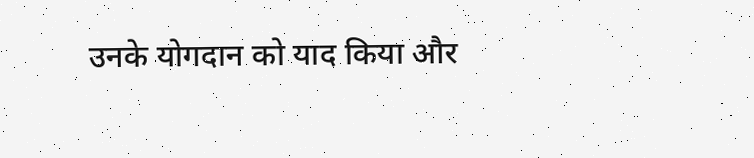उनके योगदान को याद किया और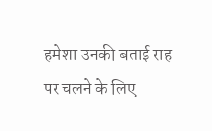हमेशा उनकी बताई राह पर चलने के लिए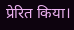प्रेरित किया।